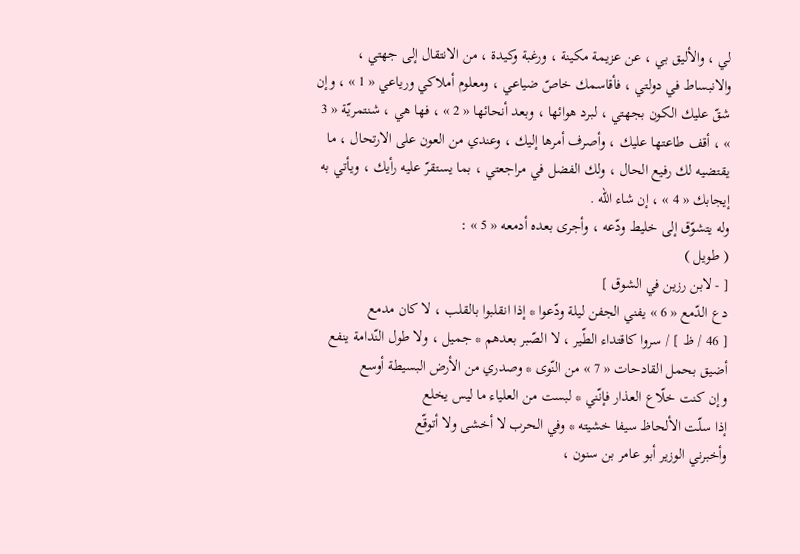لي ، والأليق بي ، عن عزيمة مكينة ، ورغبة وكيدة ، من الانتقال إلى جهتي ، والانبساط في دولتي ، فأقاسمك خاصّ ضياعي ، ومعلوم أملاكي ورياعي « 1 » ، وإن شقّ عليك الكون بجهتي ، لبرد هوائها ، وبعد أنحائها « 2 » ، فها هي ، شنتمريّة « 3 » ، أقف طاعتها عليك ، وأصرف أمرها إليك ، وعندي من العون على الارتحال ، ما يقتضيه لك رفيع الحال ، ولك الفضل في مراجعتي ، بما يستقرّ عليه رأيك ، ويأتي به إيجابك « 4 » ، إن شاء اللّه .
وله يتشوّق إلى خليط ودّعه ، وأجرى بعده أدمعه « 5 » :
( طويل )
[ - لابن رزين في الشوق ]
دع الدّمع « 6 » يفني الجفن ليلة ودّعوا * إذا انقلبوا بالقلب ، لا كان مدمع
[ 46 / ظ ] / سروا كاقتداء الطّير ، لا الصّبر بعدهم * جميل ، ولا طول النّدامة ينفع
أضيق بحمل القادحات « 7 » من النّوى * وصدري من الأرض البسيطة أوسع
وإن كنت خلّاع العذار فإنّني * لبست من العلياء ما ليس يخلع
إذا سلّت الألحاظ سيفا خشيته * وفي الحرب لا أخشى ولا أتوقّع
وأخبرني الوزير أبو عامر بن سنون ،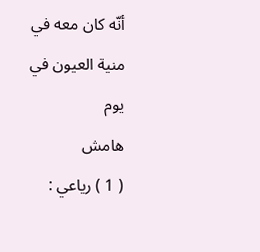أنّه كان معه في منية العيون في يوم
هامش
( 1 ) رياعي :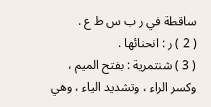ساقطة في ر ب س ط ع .
( 2 ) ر : انحنائها .
( 3 ) شنتمرية : بفتح الميم ، وكسر الراء ، وتشديد الياء ، وهي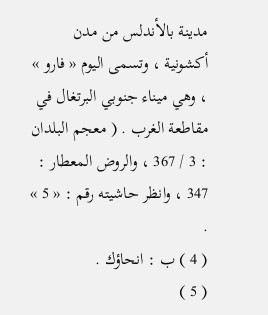مدينة بالأندلس من مدن أكشونية ، وتسمى اليوم « فارو » ، وهي ميناء جنوبي البرتغال في مقاطعة الغرب . ( معجم البلدان : 3 / 367 ، والروض المعطار : 347 ، وانظر حاشيته رقم : « 5 » .
( 4 ) ب : انحاؤك .
( 5 )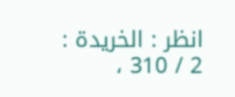انظر : الخريدة : 2 / 310 ،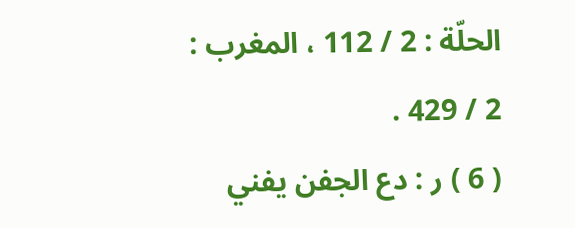الحلّة : 2 / 112 ، المغرب : 2 / 429 .
( 6 ) ر : دع الجفن يفني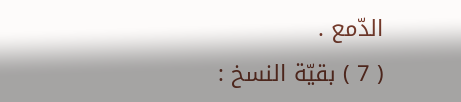الدّمع .
( 7 ) بقيّة النسخ :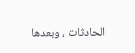الحادثات ، وبعدها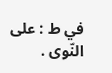في ط : على النّوى .